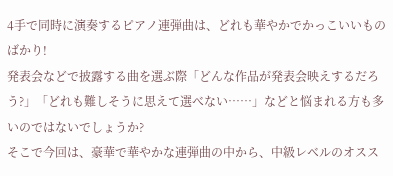4手で同時に演奏するピアノ連弾曲は、どれも華やかでかっこいいものばかり!
発表会などで披露する曲を選ぶ際「どんな作品が発表会映えするだろう?」「どれも難しそうに思えて選べない……」などと悩まれる方も多いのではないでしょうか?
そこで今回は、豪華で華やかな連弾曲の中から、中級レベルのオスス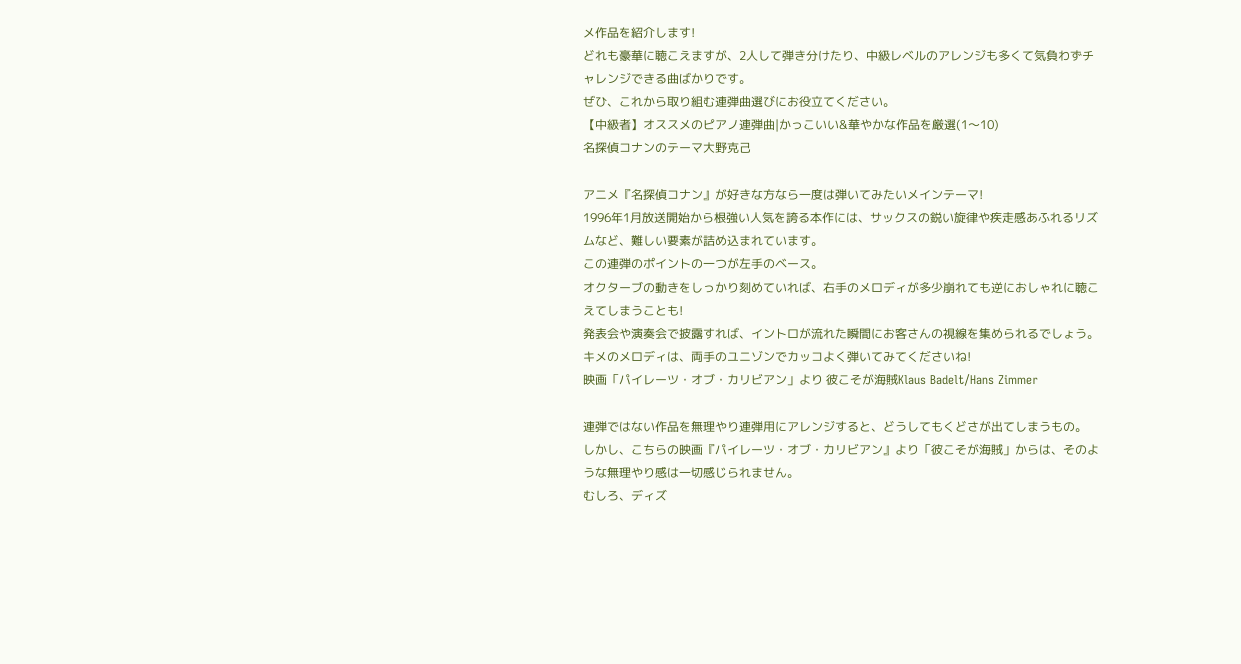メ作品を紹介します!
どれも豪華に聴こえますが、2人して弾き分けたり、中級レベルのアレンジも多くて気負わずチャレンジできる曲ばかりです。
ぜひ、これから取り組む連弾曲選びにお役立てください。
【中級者】オススメのピアノ連弾曲|かっこいい&華やかな作品を厳選(1〜10)
名探偵コナンのテーマ大野克己

アニメ『名探偵コナン』が好きな方なら一度は弾いてみたいメインテーマ!
1996年1月放送開始から根強い人気を誇る本作には、サックスの鋭い旋律や疾走感あふれるリズムなど、難しい要素が詰め込まれています。
この連弾のポイントの一つが左手のベース。
オクターブの動きをしっかり刻めていれば、右手のメロディが多少崩れても逆におしゃれに聴こえてしまうことも!
発表会や演奏会で披露すれば、イントロが流れた瞬間にお客さんの視線を集められるでしょう。
キメのメロディは、両手のユニゾンでカッコよく弾いてみてくださいね!
映画「パイレーツ・オブ・カリビアン」より 彼こそが海賊Klaus Badelt/Hans Zimmer

連弾ではない作品を無理やり連弾用にアレンジすると、どうしてもくどさが出てしまうもの。
しかし、こちらの映画『パイレーツ・オブ・カリビアン』より「彼こそが海賊」からは、そのような無理やり感は一切感じられません。
むしろ、ディズ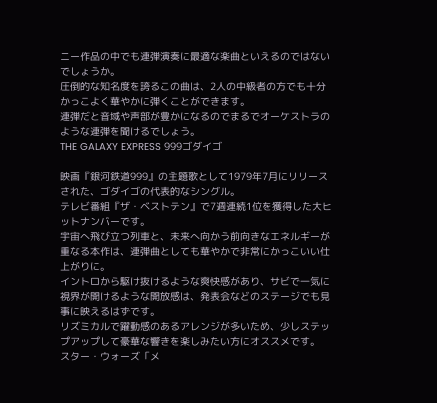ニー作品の中でも連弾演奏に最適な楽曲といえるのではないでしょうか。
圧倒的な知名度を誇るこの曲は、2人の中級者の方でも十分かっこよく華やかに弾くことができます。
連弾だと音域や声部が豊かになるのでまるでオーケストラのような連弾を聞けるでしょう。
THE GALAXY EXPRESS 999ゴダイゴ

映画『銀河鉄道999』の主題歌として1979年7月にリリースされた、ゴダイゴの代表的なシングル。
テレビ番組『ザ・ベストテン』で7週連続1位を獲得した大ヒットナンバーです。
宇宙へ飛び立つ列車と、未来へ向かう前向きなエネルギーが重なる本作は、連弾曲としても華やかで非常にかっこいい仕上がりに。
イントロから駆け抜けるような爽快感があり、サビで一気に視界が開けるような開放感は、発表会などのステージでも見事に映えるはずです。
リズミカルで躍動感のあるアレンジが多いため、少しステップアップして豪華な響きを楽しみたい方にオススメです。
スター・ウォーズ「メ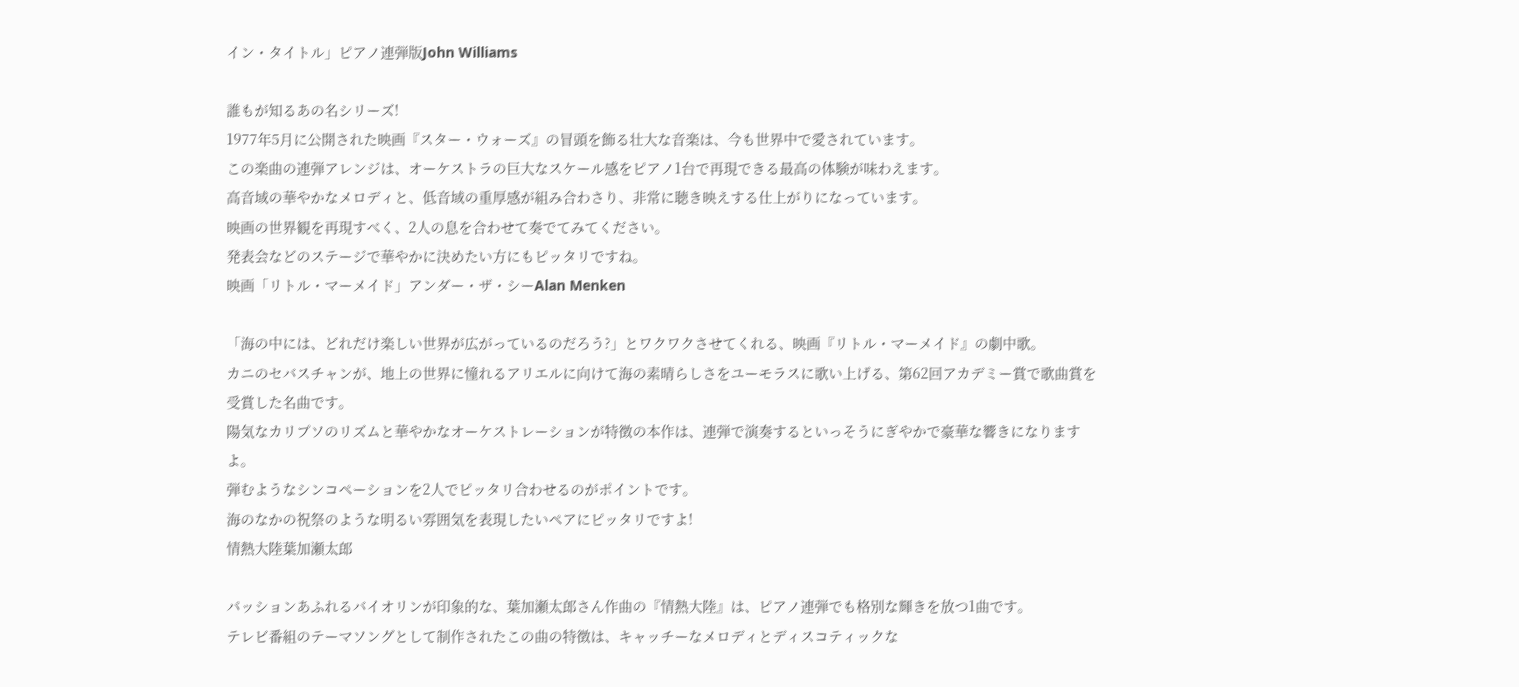イン・タイトル」ピアノ連弾版John Williams

誰もが知るあの名シリーズ!
1977年5月に公開された映画『スター・ウォーズ』の冒頭を飾る壮大な音楽は、今も世界中で愛されています。
この楽曲の連弾アレンジは、オーケストラの巨大なスケール感をピアノ1台で再現できる最高の体験が味わえます。
高音域の華やかなメロディと、低音域の重厚感が組み合わさり、非常に聴き映えする仕上がりになっています。
映画の世界観を再現すべく、2人の息を合わせて奏でてみてください。
発表会などのステージで華やかに決めたい方にもピッタリですね。
映画「リトル・マーメイド」アンダー・ザ・シーAlan Menken

「海の中には、どれだけ楽しい世界が広がっているのだろう?」とワクワクさせてくれる、映画『リトル・マーメイド』の劇中歌。
カニのセバスチャンが、地上の世界に憧れるアリエルに向けて海の素晴らしさをユーモラスに歌い上げる、第62回アカデミー賞で歌曲賞を受賞した名曲です。
陽気なカリプソのリズムと華やかなオーケストレーションが特徴の本作は、連弾で演奏するといっそうにぎやかで豪華な響きになりますよ。
弾むようなシンコペーションを2人でピッタリ合わせるのがポイントです。
海のなかの祝祭のような明るい雰囲気を表現したいペアにピッタリですよ!
情熱大陸葉加瀬太郎

パッションあふれるバイオリンが印象的な、葉加瀬太郎さん作曲の『情熱大陸』は、ピアノ連弾でも格別な輝きを放つ1曲です。
テレビ番組のテーマソングとして制作されたこの曲の特徴は、キャッチーなメロディとディスコティックな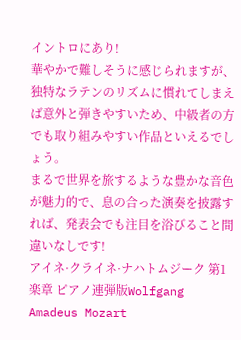イントロにあり!
華やかで難しそうに感じられますが、独特なラテンのリズムに慣れてしまえば意外と弾きやすいため、中級者の方でも取り組みやすい作品といえるでしょう。
まるで世界を旅するような豊かな音色が魅力的で、息の合った演奏を披露すれば、発表会でも注目を浴びること間違いなしです!
アイネ·クライネ·ナハトムジーク 第1楽章 ピアノ連弾版Wolfgang Amadeus Mozart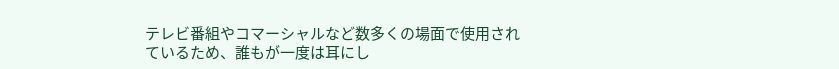テレビ番組やコマーシャルなど数多くの場面で使用されているため、誰もが一度は耳にし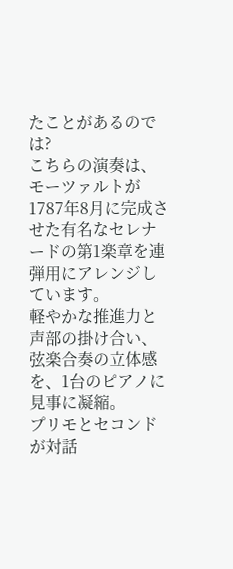たことがあるのでは?
こちらの演奏は、モーツァルトが1787年8月に完成させた有名なセレナードの第1楽章を連弾用にアレンジしています。
軽やかな推進力と声部の掛け合い、弦楽合奏の立体感を、1台のピアノに見事に凝縮。
プリモとセコンドが対話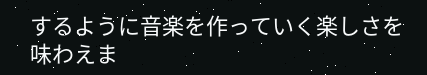するように音楽を作っていく楽しさを味わえま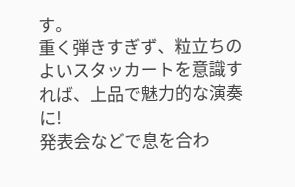す。
重く弾きすぎず、粒立ちのよいスタッカートを意識すれば、上品で魅力的な演奏に!
発表会などで息を合わ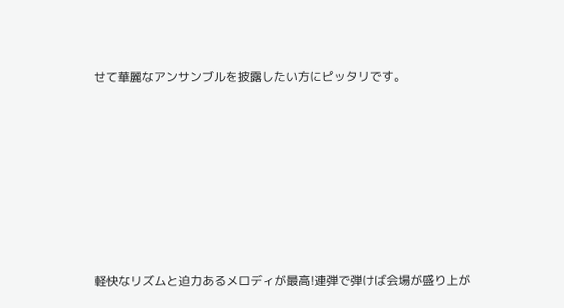せて華麗なアンサンブルを披露したい方にピッタリです。










軽快なリズムと迫力あるメロディが最高!連弾で弾けば会場が盛り上が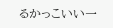るかっこいい一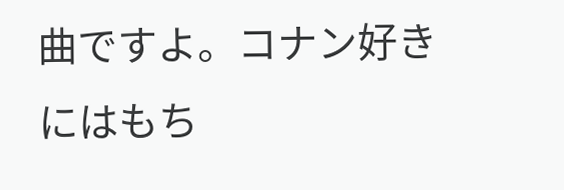曲ですよ。コナン好きにはもち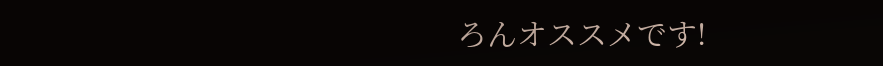ろんオススメです!